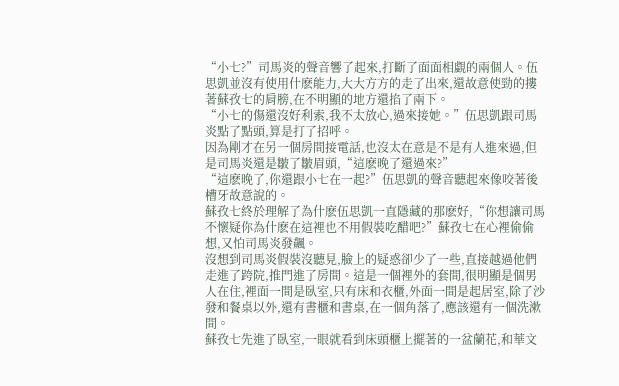“小七?”司馬炎的聲音響了起來,打斷了面面相覷的兩個人。伍思凱並沒有使用什麽能力,大大方方的走了出來,還故意使勁的摟著蘇孜七的肩膀,在不明顯的地方還掐了兩下。
“小七的傷還沒好利索,我不太放心,過來接她。”伍思凱跟司馬炎點了點頭,算是打了招呼。
因為剛才在另一個房間接電話,也沒太在意是不是有人進來過,但是司馬炎還是皺了皺眉頭,“這麽晚了還過來?”
“這麽晚了,你還跟小七在一起?”伍思凱的聲音聽起來像咬著後槽牙故意說的。
蘇孜七終於理解了為什麽伍思凱一直隱藏的那麽好,“你想讓司馬不懷疑你為什麽在這裡也不用假裝吃醋吧?”蘇孜七在心裡偷偷想,又怕司馬炎發飆。
沒想到司馬炎假裝沒聽見,臉上的疑惑卻少了一些,直接越過他們走進了跨院,推門進了房間。這是一個裡外的套間,很明顯是個男人在住,裡面一間是臥室,只有床和衣櫃,外面一間是起居室,除了沙發和餐桌以外,還有書櫃和書桌,在一個角落了,應該還有一個洗漱間。
蘇孜七先進了臥室,一眼就看到床頭櫃上擺著的一盆蘭花,和華文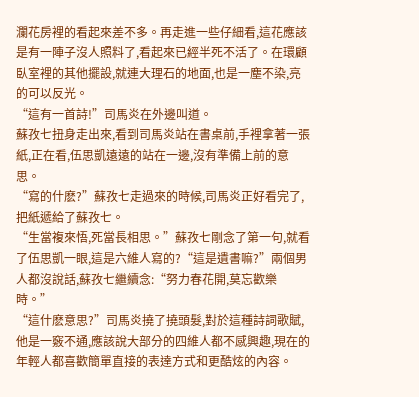瀾花房裡的看起來差不多。再走進一些仔細看,這花應該是有一陣子沒人照料了,看起來已經半死不活了。在環顧臥室裡的其他擺設,就連大理石的地面,也是一塵不染,亮的可以反光。
“這有一首詩!”司馬炎在外邊叫道。
蘇孜七扭身走出來,看到司馬炎站在書桌前,手裡拿著一張紙,正在看,伍思凱遠遠的站在一邊,沒有準備上前的意思。
“寫的什麽?”蘇孜七走過來的時候,司馬炎正好看完了,把紙遞給了蘇孜七。
“生當複來悟,死當長相思。”蘇孜七剛念了第一句,就看了伍思凱一眼,這是六維人寫的?“這是遺書嘛?”兩個男人都沒說話,蘇孜七繼續念:“努力春花開,莫忘歡樂時。”
“這什麽意思?”司馬炎撓了撓頭髮,對於這種詩詞歌賦,他是一竅不通,應該說大部分的四維人都不感興趣,現在的年輕人都喜歡簡單直接的表達方式和更酷炫的內容。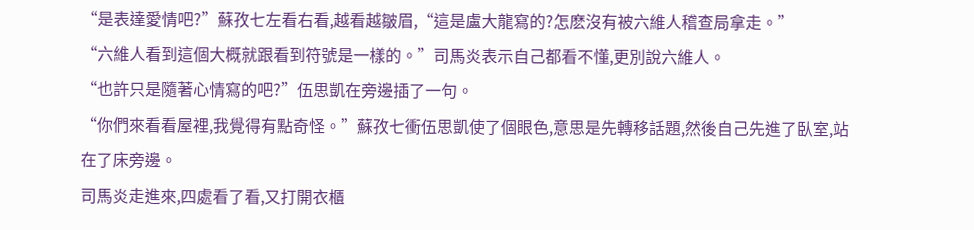“是表達愛情吧?”蘇孜七左看右看,越看越皺眉,“這是盧大龍寫的?怎麽沒有被六維人稽查局拿走。”
“六維人看到這個大概就跟看到符號是一樣的。”司馬炎表示自己都看不懂,更別說六維人。
“也許只是隨著心情寫的吧?”伍思凱在旁邊插了一句。
“你們來看看屋裡,我覺得有點奇怪。”蘇孜七衝伍思凱使了個眼色,意思是先轉移話題,然後自己先進了臥室,站在了床旁邊。
司馬炎走進來,四處看了看,又打開衣櫃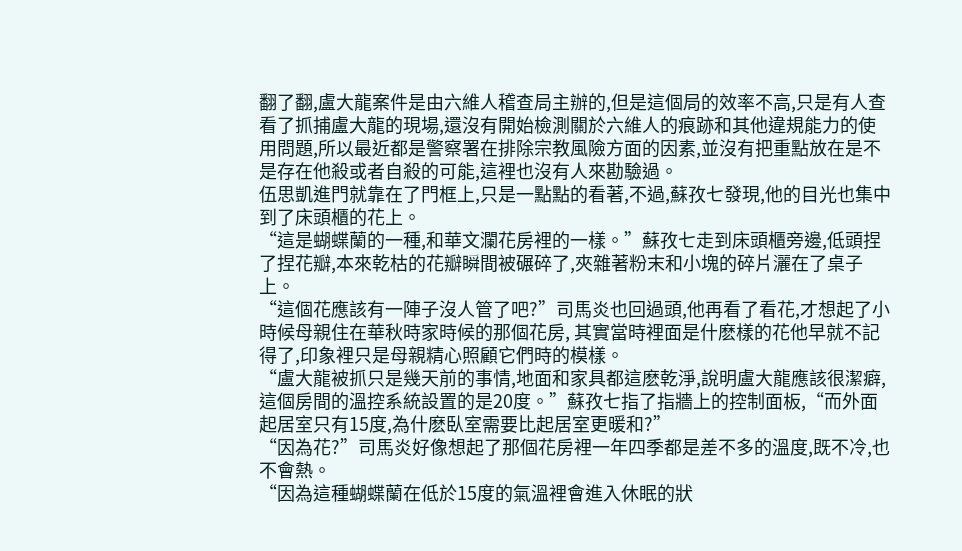翻了翻,盧大龍案件是由六維人稽查局主辦的,但是這個局的效率不高,只是有人查看了抓捕盧大龍的現場,還沒有開始檢測關於六維人的痕跡和其他違規能力的使用問題,所以最近都是警察署在排除宗教風險方面的因素,並沒有把重點放在是不是存在他殺或者自殺的可能,這裡也沒有人來勘驗過。
伍思凱進門就靠在了門框上,只是一點點的看著,不過,蘇孜七發現,他的目光也集中到了床頭櫃的花上。
“這是蝴蝶蘭的一種,和華文瀾花房裡的一樣。”蘇孜七走到床頭櫃旁邊,低頭捏了捏花瓣,本來乾枯的花瓣瞬間被碾碎了,夾雜著粉末和小塊的碎片灑在了桌子上。
“這個花應該有一陣子沒人管了吧?”司馬炎也回過頭,他再看了看花,才想起了小時候母親住在華秋時家時候的那個花房, 其實當時裡面是什麽樣的花他早就不記得了,印象裡只是母親精心照顧它們時的模樣。
“盧大龍被抓只是幾天前的事情,地面和家具都這麽乾淨,說明盧大龍應該很潔癖,這個房間的溫控系統設置的是20度。”蘇孜七指了指牆上的控制面板,“而外面起居室只有15度,為什麽臥室需要比起居室更暖和?”
“因為花?”司馬炎好像想起了那個花房裡一年四季都是差不多的溫度,既不冷,也不會熱。
“因為這種蝴蝶蘭在低於15度的氣溫裡會進入休眠的狀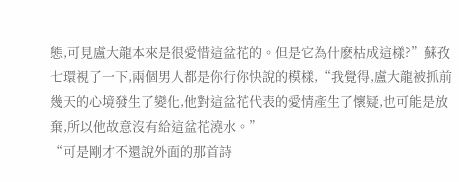態,可見盧大龍本來是很愛惜這盆花的。但是它為什麽枯成這樣?”蘇孜七環視了一下,兩個男人都是你行你快說的模樣,“我覺得,盧大龍被抓前幾天的心境發生了變化,他對這盆花代表的愛情產生了懷疑,也可能是放棄,所以他故意沒有給這盆花澆水。”
“可是剛才不還說外面的那首詩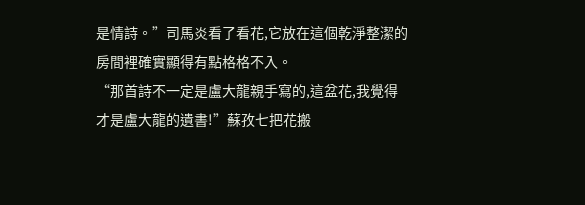是情詩。”司馬炎看了看花,它放在這個乾淨整潔的房間裡確實顯得有點格格不入。
“那首詩不一定是盧大龍親手寫的,這盆花,我覺得才是盧大龍的遺書!”蘇孜七把花搬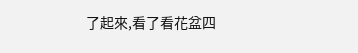了起來,看了看花盆四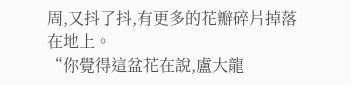周,又抖了抖,有更多的花瓣碎片掉落在地上。
“你覺得這盆花在說,盧大龍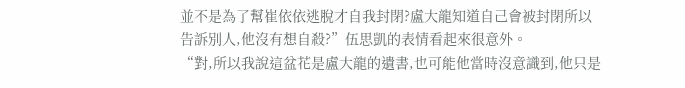並不是為了幫崔依依逃脫才自我封閉?盧大龍知道自己會被封閉所以告訴別人,他沒有想自殺?”伍思凱的表情看起來很意外。
“對,所以我說這盆花是盧大龍的遺書,也可能他當時沒意識到,他只是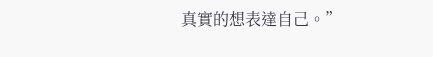真實的想表達自己。”